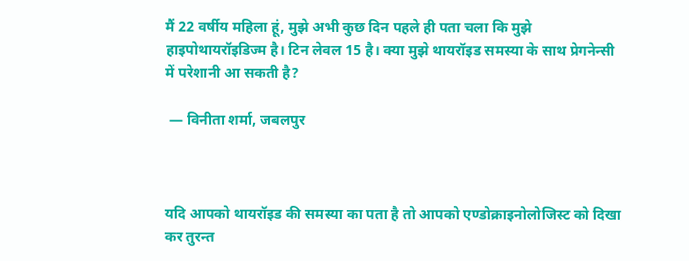मैं 22 वर्षीय महिला हूं, मुझे अभी कुछ दिन पहले ही पता चला कि मुझे हाइपोथायरॉइडिज्म है। टिन लेवल 15 है। क्या मुझे थायरॉइड समस्या के साथ प्रेगनेन्सी में परेशानी आ सकती है?

 — विनीता शर्मा, जबलपुर



यदि आपको थायरॉइड की समस्या का पता है तो आपको एण्डोक्राइनोलोजिस्ट को दिखा कर तुरन्त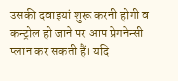उसकी दवाइयां शुरू करनी होगी व कन्ट्रोल हो जाने पर आप प्रेगनेन्सी प्लान कर सकती हैं। यदि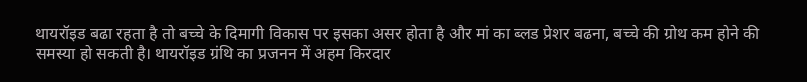थायरॉइड बढा रहता है तो बच्चे के दिमागी विकास पर इसका असर होता है और मां का ब्लड प्रेशर बढना, बच्चे की ग्रोथ कम होने की समस्या हो सकती है। थायरॉइड ग्रंथि का प्रजनन में अहम किरदार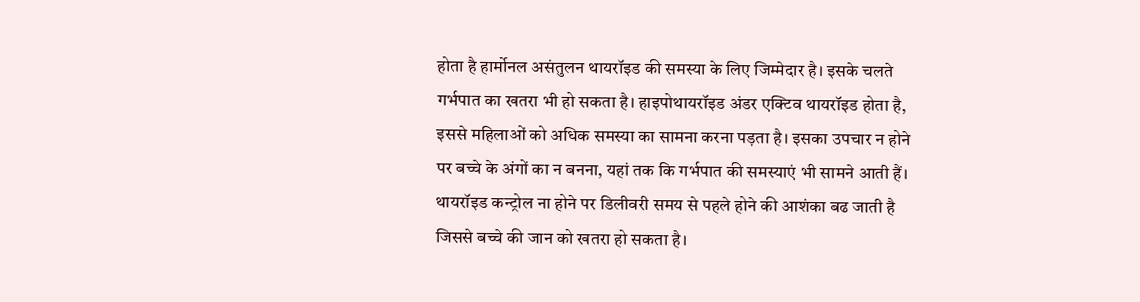होता है हार्मोनल असंतुलन थायरॉइड की समस्या के लिए जिम्मेदार है। इसके चलते गर्भपात का खतरा भी हो सकता है। हाइपोथायरॉइड अंडर एक्टिव थायरॉइड होता है, इससे महिलाओं को अधिक समस्या का सामना करना पड़ता है। इसका उपचार न होने पर बच्चे के अंगों का न बनना, यहां तक कि गर्भपात की समस्याएं भी सामने आती हैं। थायरॉइड कन्ट्रोल ना होने पर डिलीवरी समय से पहले होने की आशंका बढ जाती है जिससे बच्चे की जान को खतरा हो सकता है।